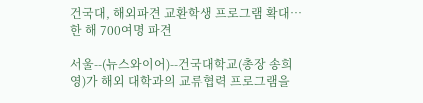건국대, 해외파견 교환학생 프로그램 확대…한 해 700여명 파견

서울--(뉴스와이어)--건국대학교(총장 송희영)가 해외 대학과의 교류협력 프로그램을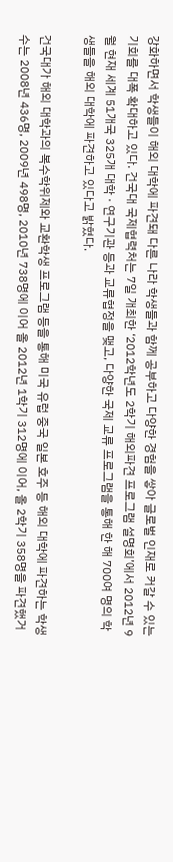강화하면서 학생들이 해외 대학에 파견돼 다른 나라 학생들과 함께 공부하고 다양한 경험을 쌓아 글로벌 인재로 커갈 수 있는 기회를 대폭 확대하고 있다. 건국대 국제협력처는 7일 개최한 ‘2012학년도 2학기 해외파견 프로그램 설명회’에서 2012년 9월 현재 세계 51개국 325개 대학 · 연구기관 등과 교류협정을 맺고, 다양한 국제 교류 프로그램을 통해 한 해 700여 명의 학생들을 해외 대학에 파견하고 있다고 밝혔다.

건국대가 해외 대학과의 복수학위제와 교환학생 프로그램 등을 통해 미국 유럽 중국 일본 호주 등 해외 대학에 파견하는 학생 수는 2008년 436명, 2009년 498명, 2010년 738명에 이어 올 2012년 1학기 312명에 이어, 올 2학기 358명을 파견했거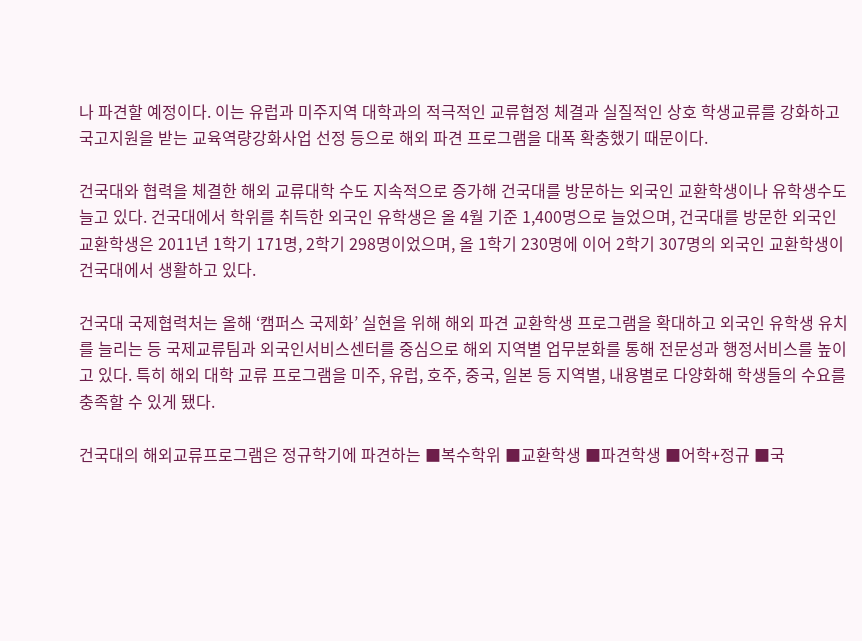나 파견할 예정이다. 이는 유럽과 미주지역 대학과의 적극적인 교류협정 체결과 실질적인 상호 학생교류를 강화하고 국고지원을 받는 교육역량강화사업 선정 등으로 해외 파견 프로그램을 대폭 확충했기 때문이다.

건국대와 협력을 체결한 해외 교류대학 수도 지속적으로 증가해 건국대를 방문하는 외국인 교환학생이나 유학생수도 늘고 있다. 건국대에서 학위를 취득한 외국인 유학생은 올 4월 기준 1,400명으로 늘었으며, 건국대를 방문한 외국인 교환학생은 2011년 1학기 171명, 2학기 298명이었으며, 올 1학기 230명에 이어 2학기 307명의 외국인 교환학생이 건국대에서 생활하고 있다.

건국대 국제협력처는 올해 ‘캠퍼스 국제화’ 실현을 위해 해외 파견 교환학생 프로그램을 확대하고 외국인 유학생 유치를 늘리는 등 국제교류팀과 외국인서비스센터를 중심으로 해외 지역별 업무분화를 통해 전문성과 행정서비스를 높이고 있다. 특히 해외 대학 교류 프로그램을 미주, 유럽, 호주, 중국, 일본 등 지역별, 내용별로 다양화해 학생들의 수요를 충족할 수 있게 됐다.

건국대의 해외교류프로그램은 정규학기에 파견하는 ■복수학위 ■교환학생 ■파견학생 ■어학+정규 ■국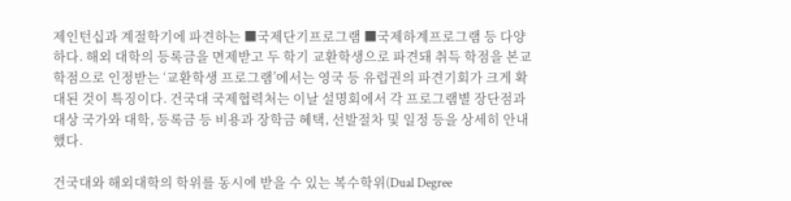제인턴십과 계절학기에 파견하는 ■국제단기프로그램 ■국제하계프로그램 등 다양하다. 해외 대학의 등록금을 면제받고 두 학기 교환학생으로 파견돼 취득 학점을 본교 학점으로 인정받는 ‘교환학생 프로그램’에서는 영국 등 유럽권의 파견기회가 크게 확대된 것이 특징이다. 건국대 국제협력처는 이날 설명회에서 각 프로그램별 장단점과 대상 국가와 대학, 등록금 등 비용과 장학금 혜택, 선발절차 및 일정 등을 상세히 안내했다.

건국대와 해외대학의 학위를 동시에 받을 수 있는 복수학위(Dual Degree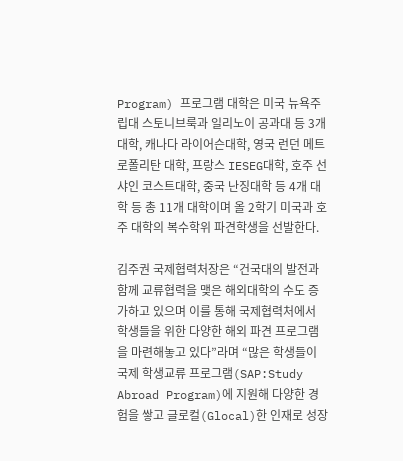Program) 프로그램 대학은 미국 뉴욕주립대 스토니브룩과 일리노이 공과대 등 3개 대학, 캐나다 라이어슨대학, 영국 런던 메트로폴리탄 대학, 프랑스 IESEG대학, 호주 선샤인 코스트대학, 중국 난징대학 등 4개 대학 등 총 11개 대학이며 올 2학기 미국과 호주 대학의 복수학위 파견학생을 선발한다.

김주권 국제협력처장은 “건국대의 발전과 함께 교류협력을 맺은 해외대학의 수도 증가하고 있으며 이를 통해 국제협력처에서 학생들을 위한 다양한 해외 파견 프로그램을 마련해놓고 있다”라며 “많은 학생들이 국제 학생교류 프로그램(SAP:Study Abroad Program)에 지원해 다양한 경험을 쌓고 글로컬(Glocal)한 인재로 성장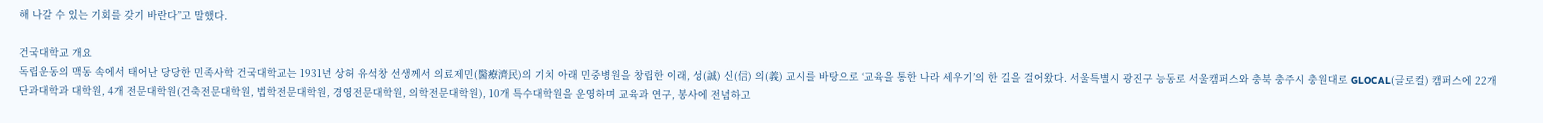해 나갈 수 있는 기회를 갖기 바란다”고 말했다.

건국대학교 개요
독립운동의 맥동 속에서 태어난 당당한 민족사학 건국대학교는 1931년 상허 유석창 선생께서 의료제민(醫療濟民)의 기치 아래 민중병원을 창립한 이래, 성(誠) 신(信) 의(義) 교시를 바탕으로 ‘교육을 통한 나라 세우기’의 한 길을 걸어왔다. 서울특별시 광진구 능동로 서울캠퍼스와 충북 충주시 충원대로 GLOCAL(글로컬) 캠퍼스에 22개 단과대학과 대학원, 4개 전문대학원(건축전문대학원, 법학전문대학원, 경영전문대학원, 의학전문대학원), 10개 특수대학원을 운영하며 교육과 연구, 봉사에 전념하고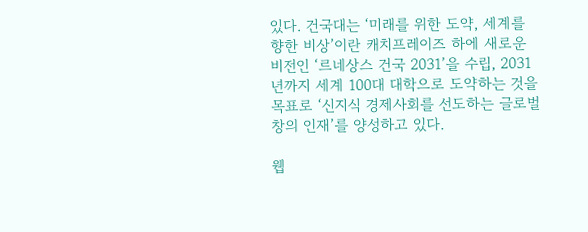있다. 건국대는 ‘미래를 위한 도약, 세계를 향한 비상’이란 캐치프레이즈 하에 새로운 비전인 ‘르네상스 건국 2031’을 수립, 2031년까지 세계 100대 대학으로 도약하는 것을 목표로 ‘신지식 경제사회를 선도하는 글로벌 창의 인재’를 양성하고 있다.

웹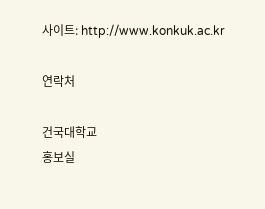사이트: http://www.konkuk.ac.kr

연락처

건국대학교
홍보실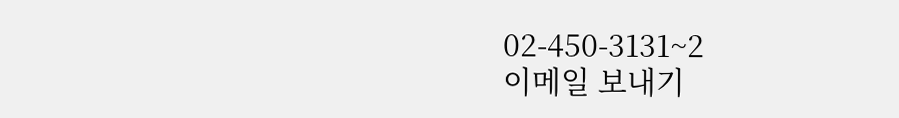02-450-3131~2
이메일 보내기